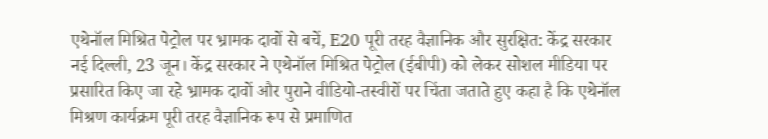एथेनॉल मिश्रित पेट्रोल पर भ्रामक दावों से बचें, E20 पूरी तरह वैज्ञानिक और सुरक्षित: केंद्र सरकार
नई दिल्ली, 23 जून। केंद्र सरकार ने एथेनॉल मिश्रित पेट्रोल (ईबीपी) को लेकर सोशल मीडिया पर प्रसारित किए जा रहे भ्रामक दावों और पुराने वीडियो-तस्वीरों पर चिंता जताते हुए कहा है कि एथेनॉल मिश्रण कार्यक्रम पूरी तरह वैज्ञानिक रूप से प्रमाणित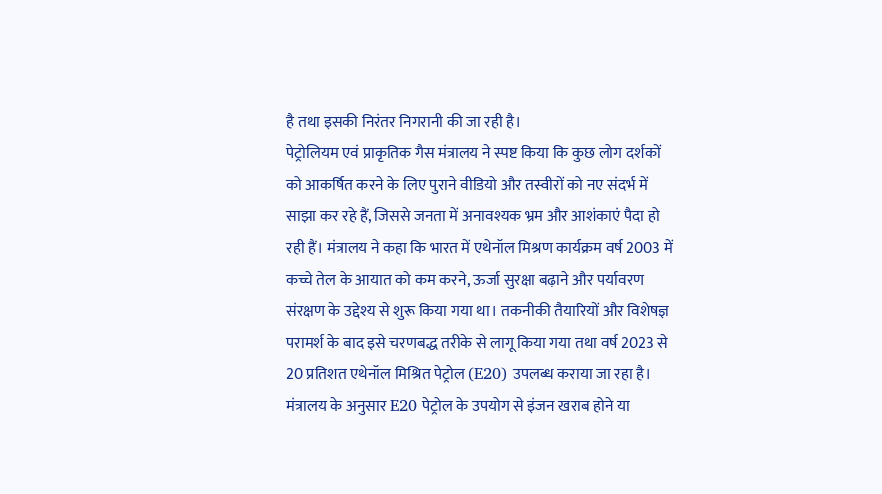है तथा इसकी निरंतर निगरानी की जा रही है।
पेट्रोलियम एवं प्राकृतिक गैस मंत्रालय ने स्पष्ट किया कि कुछ लोग दर्शकों को आकर्षित करने के लिए पुराने वीडियो और तस्वीरों को नए संदर्भ में साझा कर रहे हैं, जिससे जनता में अनावश्यक भ्रम और आशंकाएं पैदा हो रही हैं। मंत्रालय ने कहा कि भारत में एथेनॉल मिश्रण कार्यक्रम वर्ष 2003 में कच्चे तेल के आयात को कम करने, ऊर्जा सुरक्षा बढ़ाने और पर्यावरण संरक्षण के उद्देश्य से शुरू किया गया था। तकनीकी तैयारियों और विशेषज्ञ परामर्श के बाद इसे चरणबद्ध तरीके से लागू किया गया तथा वर्ष 2023 से 20 प्रतिशत एथेनॉल मिश्रित पेट्रोल (E20) उपलब्ध कराया जा रहा है।
मंत्रालय के अनुसार E20 पेट्रोल के उपयोग से इंजन खराब होने या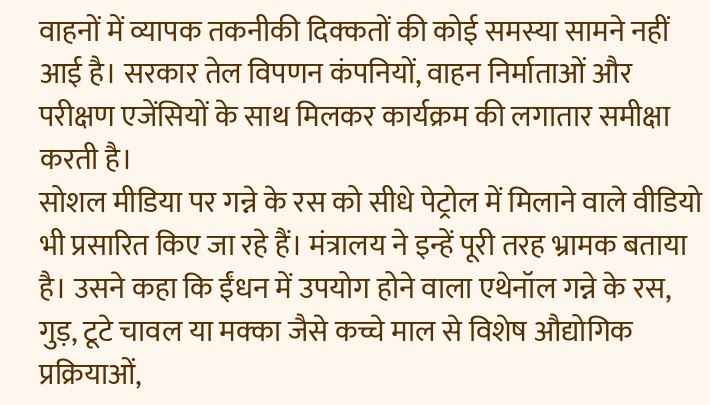वाहनों में व्यापक तकनीकी दिक्कतों की कोई समस्या सामने नहीं आई है। सरकार तेल विपणन कंपनियों, वाहन निर्माताओं और परीक्षण एजेंसियों के साथ मिलकर कार्यक्रम की लगातार समीक्षा करती है।
सोशल मीडिया पर गन्ने के रस को सीधे पेट्रोल में मिलाने वाले वीडियो भी प्रसारित किए जा रहे हैं। मंत्रालय ने इन्हें पूरी तरह भ्रामक बताया है। उसने कहा कि ईंधन में उपयोग होने वाला एथेनॉल गन्ने के रस, गुड़, टूटे चावल या मक्का जैसे कच्चे माल से विशेष औद्योगिक प्रक्रियाओं,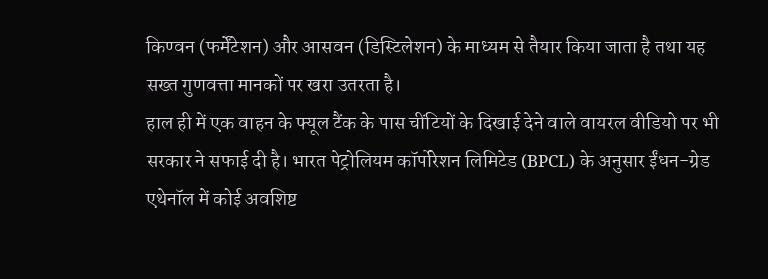किण्वन (फर्मेंटेशन) और आसवन (डिस्टिलेशन) के माध्यम से तैयार किया जाता है तथा यह सख्त गुणवत्ता मानकों पर खरा उतरता है।
हाल ही में एक वाहन के फ्यूल टैंक के पास चींटियों के दिखाई देने वाले वायरल वीडियो पर भी सरकार ने सफाई दी है। भारत पेट्रोलियम कॉर्पोरेशन लिमिटेड (BPCL) के अनुसार ईंधन-ग्रेड एथेनॉल में कोई अवशिष्ट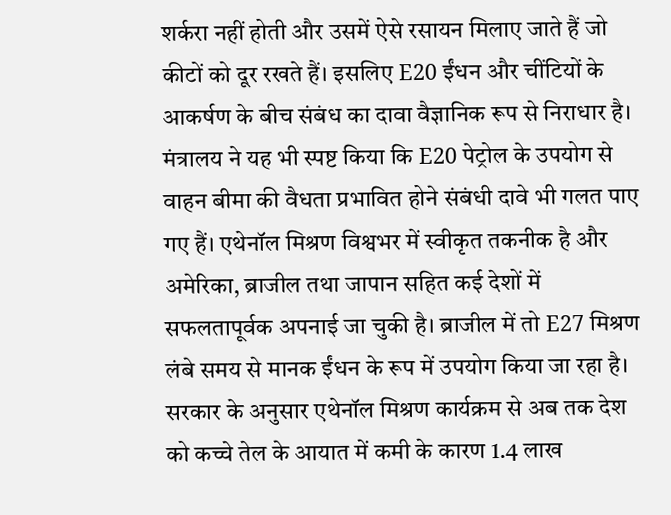शर्करा नहीं होती और उसमें ऐसे रसायन मिलाए जाते हैं जो कीटों को दूर रखते हैं। इसलिए E20 ईंधन और चींटियों के आकर्षण के बीच संबंध का दावा वैज्ञानिक रूप से निराधार है।
मंत्रालय ने यह भी स्पष्ट किया कि E20 पेट्रोल के उपयोग से वाहन बीमा की वैधता प्रभावित होने संबंधी दावे भी गलत पाए गए हैं। एथेनॉल मिश्रण विश्वभर में स्वीकृत तकनीक है और अमेरिका, ब्राजील तथा जापान सहित कई देशों में सफलतापूर्वक अपनाई जा चुकी है। ब्राजील में तो E27 मिश्रण लंबे समय से मानक ईंधन के रूप में उपयोग किया जा रहा है।
सरकार के अनुसार एथेनॉल मिश्रण कार्यक्रम से अब तक देश को कच्चे तेल के आयात में कमी के कारण 1.4 लाख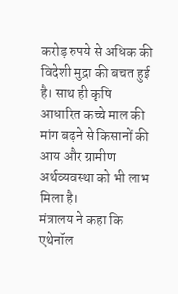करोड़ रुपये से अधिक की विदेशी मुद्रा की बचत हुई है। साथ ही कृषि आधारित कच्चे माल की मांग बढ़ने से किसानों की आय और ग्रामीण अर्थव्यवस्था को भी लाभ मिला है।
मंत्रालय ने कहा कि एथेनॉल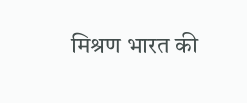मिश्रण भारत की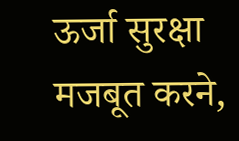ऊर्जा सुरक्षा मजबूत करने,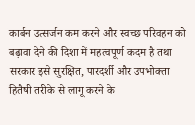कार्बन उत्सर्जन कम करने और स्वच्छ परिवहन को बढ़ावा देने की दिशा में महत्वपूर्ण कदम है तथा सरकार इसे सुरक्षित, पारदर्शी और उपभोक्ता हितैषी तरीके से लागू करने के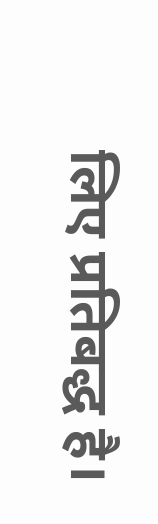लिए प्रतिबद्ध है।